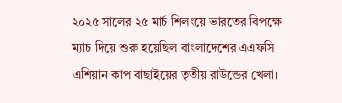২০২৫ সালের ২৫ মার্চ শিলংয়ে ভারতের বিপক্ষে ম্যাচ দিয়ে শুরু হয়েছিল বাংলাদেশের এএফসি এশিয়ান কাপ বাছাইয়ের তৃতীয় রাউন্ডের খেলা।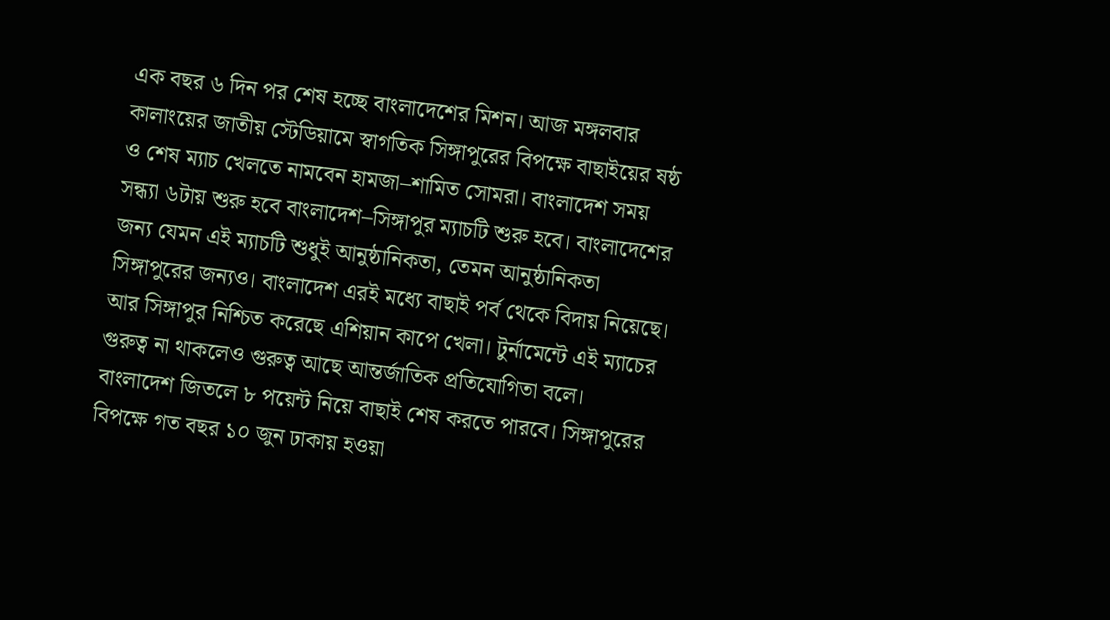এক বছর ৬ দিন পর শেষ হচ্ছে বাংলাদেশের মিশন। আজ মঙ্গলবার কালাংয়ের জাতীয় স্টেডিয়ামে স্বাগতিক সিঙ্গাপুরের বিপক্ষে বাছাইয়ের ষষ্ঠ ও শেষ ম্যাচ খেলতে নামবেন হামজা–শামিত সোমরা। বাংলাদেশ সময় সন্ধ্যা ৬টায় শুরু হবে বাংলাদেশ–সিঙ্গাপুর ম্যাচটি শুরু হবে। বাংলাদেশের জন্য যেমন এই ম্যাচটি শুধুই আনুষ্ঠানিকতা, তেমন আনুষ্ঠানিকতা সিঙ্গাপুরের জন্যও। বাংলাদেশ এরই মধ্যে বাছাই পর্ব থেকে বিদায় নিয়েছে। আর সিঙ্গাপুর নিশ্চিত করেছে এশিয়ান কাপে খেলা। টুর্নামেন্টে এই ম্যাচের গুরুত্ব না থাকলেও গুরুত্ব আছে আন্তর্জাতিক প্রতিযোগিতা বলে। বাংলাদেশ জিতলে ৮ পয়েন্ট নিয়ে বাছাই শেষ করতে পারবে। সিঙ্গাপুরের বিপক্ষে গত বছর ১০ জুন ঢাকায় হওয়া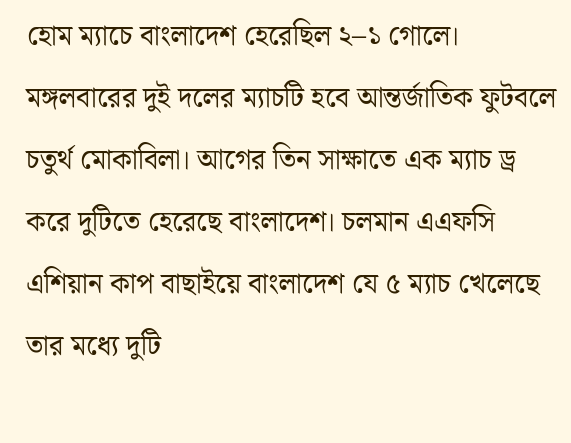হোম ম্যাচে বাংলাদেশ হেরেছিল ২–১ গোলে। মঙ্গলবারের দুই দলের ম্যাচটি হবে আন্তর্জাতিক ফুটবলে চতুর্থ মোকাবিলা। আগের তিন সাক্ষাতে এক ম্যাচ ড্র করে দুটিতে হেরেছে বাংলাদেশ। চলমান এএফসি এশিয়ান কাপ বাছাইয়ে বাংলাদেশ যে ৫ ম্যাচ খেলেছে তার মধ্যে দুটি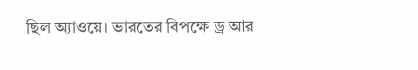ছিল অ্যাওয়ে। ভারতের বিপক্ষে ড্র আর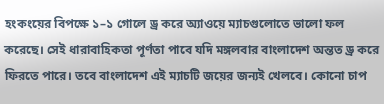হংকংয়ের বিপক্ষে ১–১ গোলে ড্র করে অ্যাওয়ে ম্যাচগুলোতে ভালো ফল করেছে। সেই ধারাবাহিকতা পূর্ণতা পাবে যদি মঙ্গলবার বাংলাদেশ অন্তত ড্র করে ফিরতে পারে। তবে বাংলাদেশ এই ম্যাচটি জয়ের জন্যই খেলবে। কোনো চাপ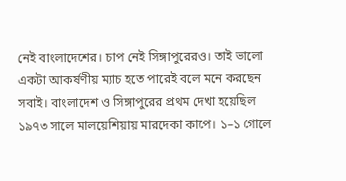নেই বাংলাদেশের। চাপ নেই সিঙ্গাপুরেরও। তাই ভালো একটা আকর্ষণীয় ম্যাচ হতে পারেই বলে মনে করছেন সবাই। বাংলাদেশ ও সিঙ্গাপুরের প্রথম দেখা হয়েছিল ১৯৭৩ সালে মালয়েশিয়ায় মারদেকা কাপে। ১–১ গোলে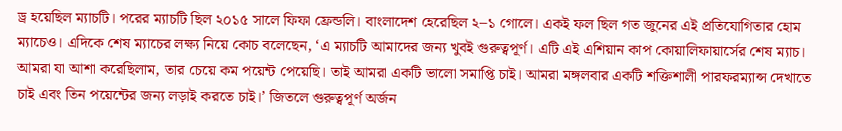ড্র হয়েছিল ম্যাচটি। পরের ম্যাচটি ছিল ২০১৫ সালে ফিফা ফ্রেন্ডলি। বাংলাদেশ হেরেছিল ২–১ গোলে। একই ফল ছিল গত জুনের এই প্রতিযোগিতার হোম ম্যাচেও। এদিকে শেষ ম্যাচের লক্ষ্য নিয়ে কোচ বলেছেন, ‘এ ম্যাচটি আমাদের জন্য খুবই গুরুত্বপূর্ণ। এটি এই এশিয়ান কাপ কোয়ালিফায়ার্সের শেষ ম্যাচ। আমরা যা আশা করেছিলাম, তার চেয়ে কম পয়েন্ট পেয়েছি। তাই আমরা একটি ভালো সমাপ্তি চাই। আমরা মঙ্গলবার একটি শক্তিশালী পারফরম্যান্স দেখাতে চাই এবং তিন পয়েন্টের জন্য লড়াই করতে চাই।’ জিতলে গুরুত্বপূর্ণ অর্জন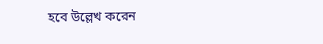হবে উল্লেখ করেন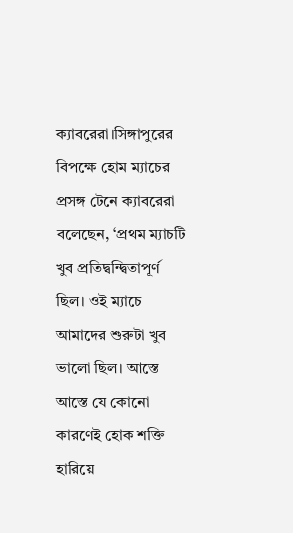ক্যাবরেরা।সিঙ্গাপুরের বিপক্ষে হোম ম্যাচের প্রসঙ্গ টেনে ক্যাবরেরা বলেছেন, ‘প্রথম ম্যাচটি খুব প্রতিদ্বন্দ্বিতাপূর্ণ ছিল। ওই ম্যাচে আমাদের শুরুটা খুব ভালো ছিল। আস্তে আস্তে যে কোনো কারণেই হোক শক্তি হারিয়ে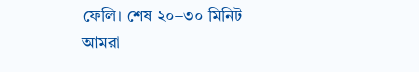ফেলি। শেষ ২০–৩০ মিনিট আমরা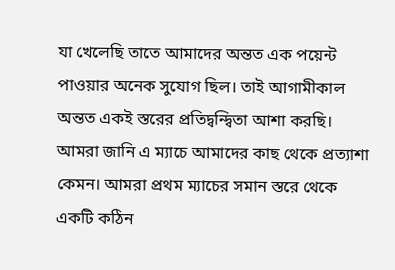যা খেলেছি তাতে আমাদের অন্তত এক পয়েন্ট পাওয়ার অনেক সুযোগ ছিল। তাই আগামীকাল অন্তত একই স্তরের প্রতিদ্বন্দ্বিতা আশা করছি। আমরা জানি এ ম্যাচে আমাদের কাছ থেকে প্রত্যাশা কেমন। আমরা প্রথম ম্যাচের সমান স্তরে থেকে একটি কঠিন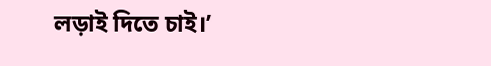লড়াই দিতে চাই।’